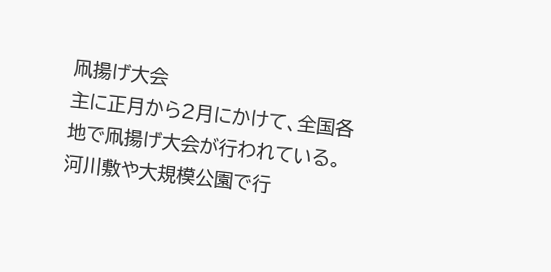凧揚げ大会
主に正月から2月にかけて、全国各地で凧揚げ大会が行われている。河川敷や大規模公園で行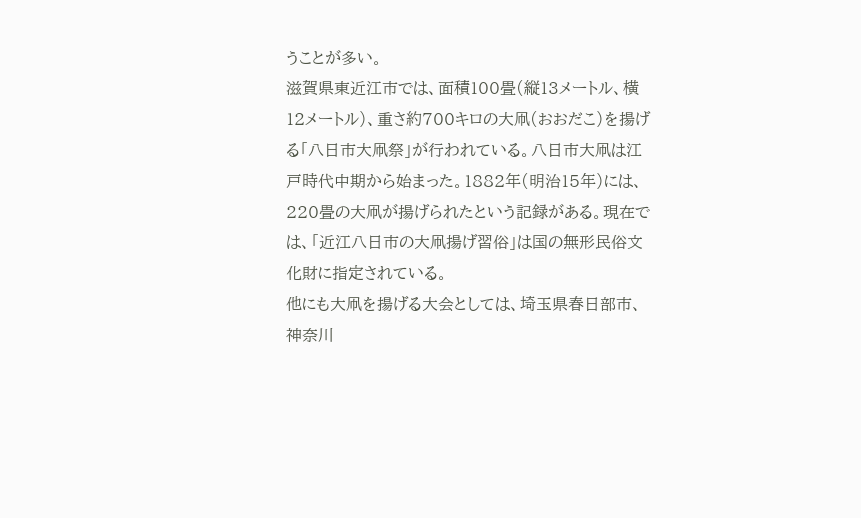うことが多い。
滋賀県東近江市では、面積100畳(縦13メートル、横12メートル)、重さ約700キロの大凧(おおだこ)を揚げる「八日市大凧祭」が行われている。八日市大凧は江戸時代中期から始まった。1882年(明治15年)には、220畳の大凧が揚げられたという記録がある。現在では、「近江八日市の大凧揚げ習俗」は国の無形民俗文化財に指定されている。
他にも大凧を揚げる大会としては、埼玉県春日部市、神奈川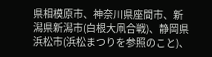県相模原市、神奈川県座間市、新潟県新潟市(白根大凧合戦)、静岡県浜松市(浜松まつりを参照のこと)、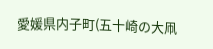愛媛県内子町(五十崎の大凧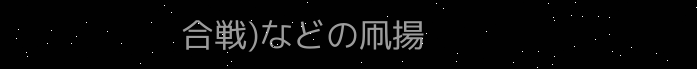合戦)などの凧揚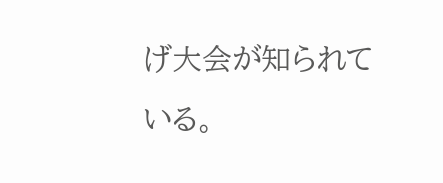げ大会が知られている。